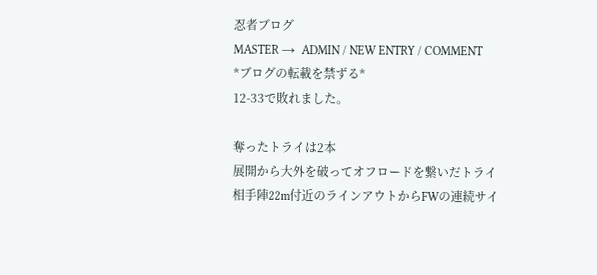忍者ブログ
MASTER →  ADMIN / NEW ENTRY / COMMENT
*ブログの転載を禁ずる*
12-33で敗れました。

奪ったトライは2本
展開から大外を破ってオフロードを繋いだトライ
相手陣22m付近のラインアウトからFWの連続サイ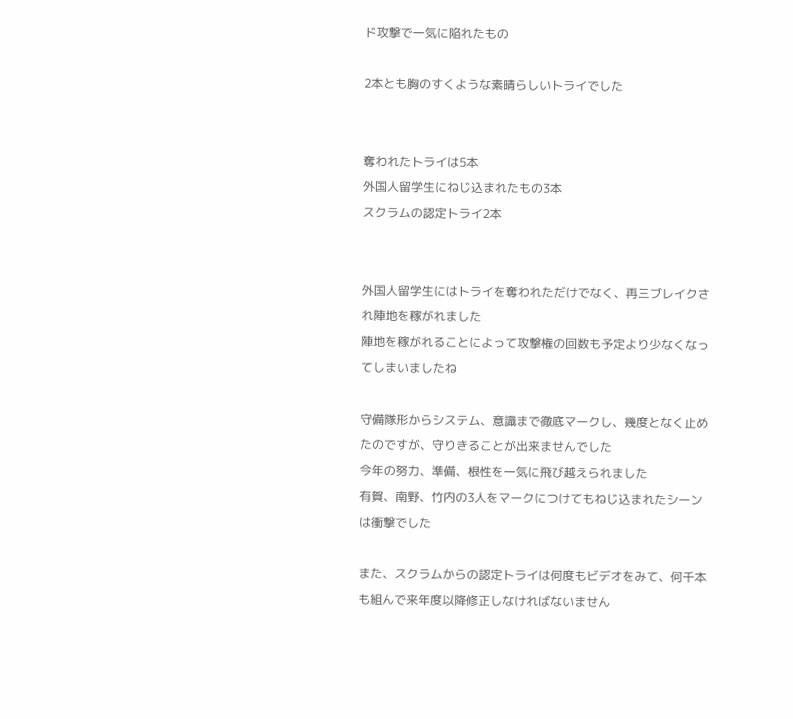ド攻撃で一気に陥れたもの

2本とも胸のすくような素晴らしいトライでした


奪われたトライは5本
外国人留学生にねじ込まれたもの3本
スクラムの認定トライ2本


外国人留学生にはトライを奪われただけでなく、再三ブレイクされ陣地を稼がれました
陣地を稼がれることによって攻撃権の回数も予定より少なくなってしまいましたね

守備隊形からシステム、意識まで徹底マークし、幾度となく止めたのですが、守りきることが出来ませんでした
今年の努力、準備、根性を一気に飛び越えられました
有賀、南野、竹内の3人をマークにつけてもねじ込まれたシーンは衝撃でした

また、スクラムからの認定トライは何度もビデオをみて、何千本も組んで来年度以降修正しなければないません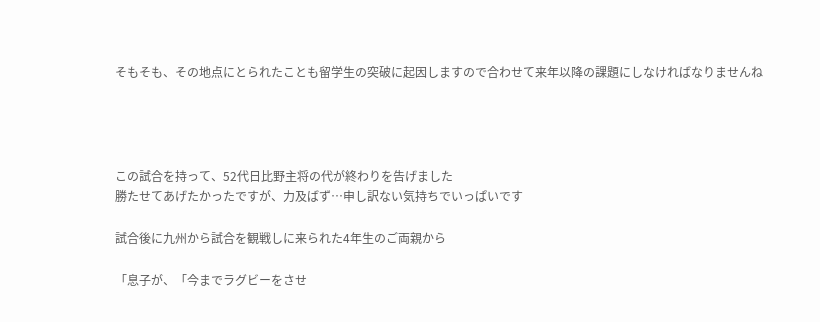そもそも、その地点にとられたことも留学生の突破に起因しますので合わせて来年以降の課題にしなければなりませんね




この試合を持って、52代日比野主将の代が終わりを告げました
勝たせてあげたかったですが、力及ばず…申し訳ない気持ちでいっぱいです

試合後に九州から試合を観戦しに来られた4年生のご両親から

「息子が、「今までラグビーをさせ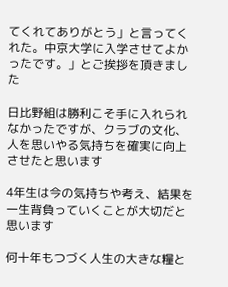てくれてありがとう」と言ってくれた。中京大学に入学させてよかったです。」とご挨拶を頂きました

日比野組は勝利こそ手に入れられなかったですが、クラブの文化、人を思いやる気持ちを確実に向上させたと思います

4年生は今の気持ちや考え、結果を一生背負っていくことが大切だと思います

何十年もつづく人生の大きな糧と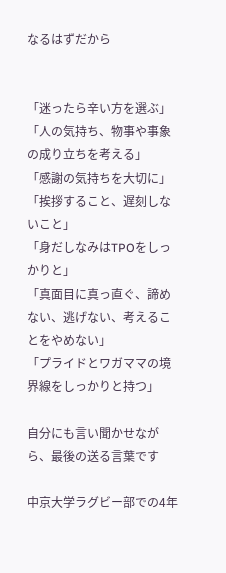なるはずだから


「迷ったら辛い方を選ぶ」
「人の気持ち、物事や事象の成り立ちを考える」
「感謝の気持ちを大切に」
「挨拶すること、遅刻しないこと」
「身だしなみはTPOをしっかりと」
「真面目に真っ直ぐ、諦めない、逃げない、考えることをやめない」
「プライドとワガママの境界線をしっかりと持つ」

自分にも言い聞かせながら、最後の送る言葉です

中京大学ラグビー部での4年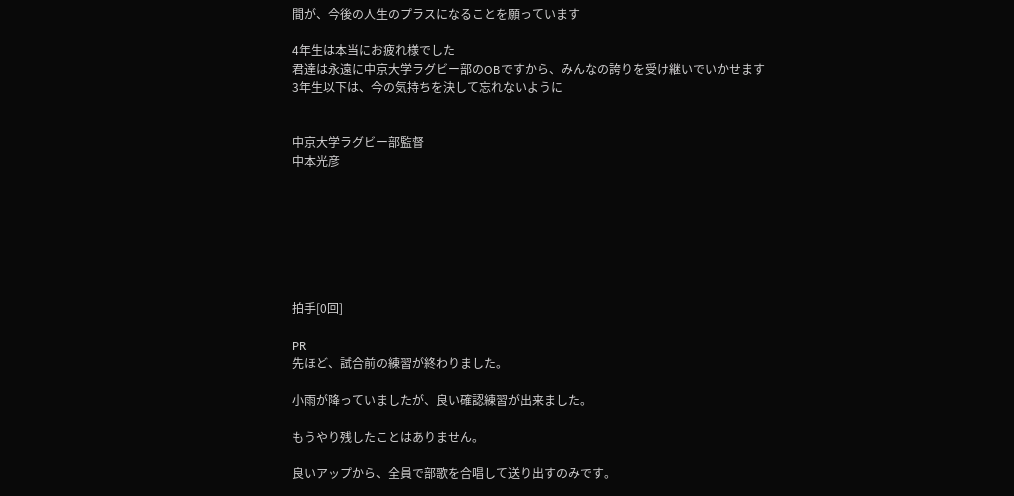間が、今後の人生のプラスになることを願っています

4年生は本当にお疲れ様でした
君達は永遠に中京大学ラグビー部のOBですから、みんなの誇りを受け継いでいかせます
3年生以下は、今の気持ちを決して忘れないように


中京大学ラグビー部監督
中本光彦







拍手[0回]

PR
先ほど、試合前の練習が終わりました。

小雨が降っていましたが、良い確認練習が出来ました。

もうやり残したことはありません。

良いアップから、全員で部歌を合唱して送り出すのみです。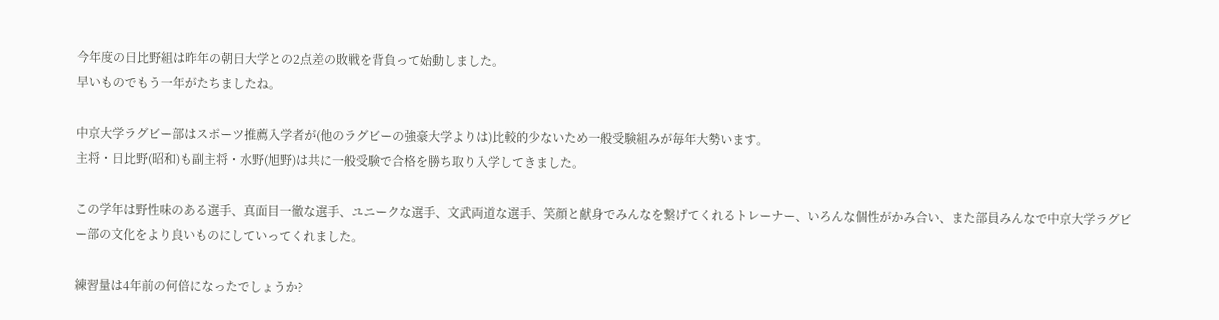今年度の日比野組は昨年の朝日大学との2点差の敗戦を背負って始動しました。
早いものでもう一年がたちましたね。

中京大学ラグビー部はスポーツ推薦入学者が(他のラグビーの強豪大学よりは)比較的少ないため一般受験組みが毎年大勢います。
主将・日比野(昭和)も副主将・水野(旭野)は共に一般受験で合格を勝ち取り入学してきました。

この学年は野性味のある選手、真面目一徹な選手、ユニークな選手、文武両道な選手、笑顔と献身でみんなを繋げてくれるトレーナー、いろんな個性がかみ合い、また部員みんなで中京大学ラグビー部の文化をより良いものにしていってくれました。

練習量は4年前の何倍になったでしょうか?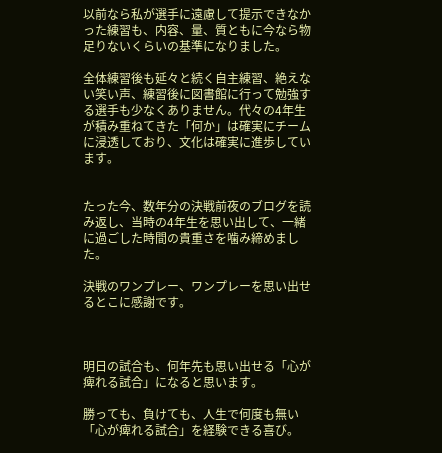以前なら私が選手に遠慮して提示できなかった練習も、内容、量、質ともに今なら物足りないくらいの基準になりました。

全体練習後も延々と続く自主練習、絶えない笑い声、練習後に図書館に行って勉強する選手も少なくありません。代々の4年生が積み重ねてきた「何か」は確実にチームに浸透しており、文化は確実に進歩しています。


たった今、数年分の決戦前夜のブログを読み返し、当時の4年生を思い出して、一緒に過ごした時間の貴重さを噛み締めました。

決戦のワンプレー、ワンプレーを思い出せるとこに感謝です。



明日の試合も、何年先も思い出せる「心が痺れる試合」になると思います。

勝っても、負けても、人生で何度も無い「心が痺れる試合」を経験できる喜び。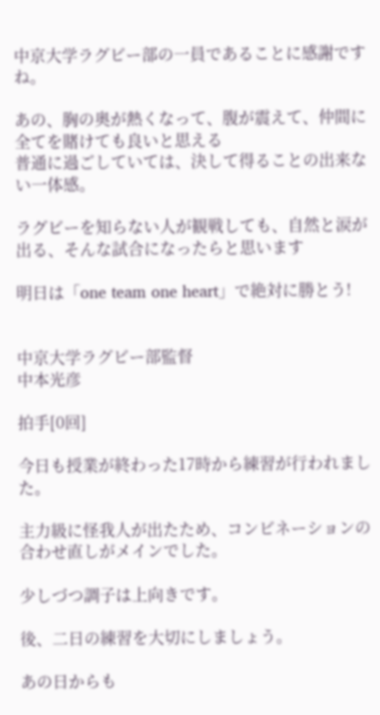中京大学ラグビー部の一員であることに感謝ですね。

あの、胸の奥が熱くなって、腹が震えて、仲間に全てを賭けても良いと思える
普通に過ごしていては、決して得ることの出来ない一体感。

ラグビーを知らない人が観戦しても、自然と涙が出る、そんな試合になったらと思います

明日は「one team one heart」で絶対に勝とう!


中京大学ラグビー部監督
中本光彦

拍手[0回]

今日も授業が終わった17時から練習が行われました。

主力級に怪我人が出たため、コンビネーションの合わせ直しがメインでした。

少しづつ調子は上向きです。

後、二日の練習を大切にしましょう。

あの日からも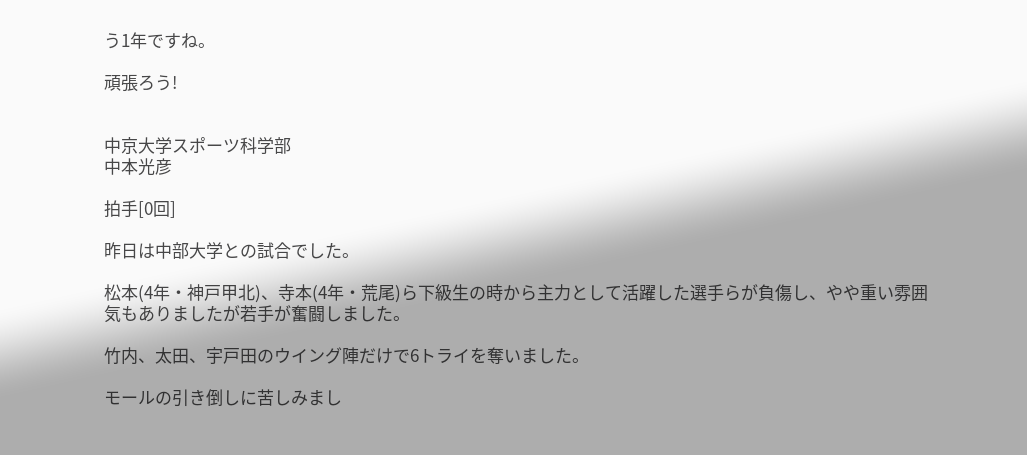う1年ですね。

頑張ろう!


中京大学スポーツ科学部
中本光彦

拍手[0回]

昨日は中部大学との試合でした。

松本(4年・神戸甲北)、寺本(4年・荒尾)ら下級生の時から主力として活躍した選手らが負傷し、やや重い雰囲気もありましたが若手が奮闘しました。

竹内、太田、宇戸田のウイング陣だけで6トライを奪いました。

モールの引き倒しに苦しみまし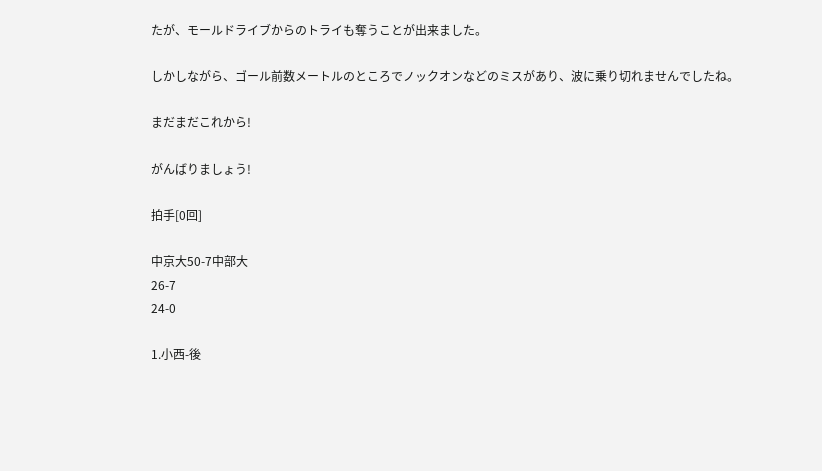たが、モールドライブからのトライも奪うことが出来ました。

しかしながら、ゴール前数メートルのところでノックオンなどのミスがあり、波に乗り切れませんでしたね。

まだまだこれから!

がんばりましょう!

拍手[0回]

中京大50-7中部大
26-7
24-0

1.小西-後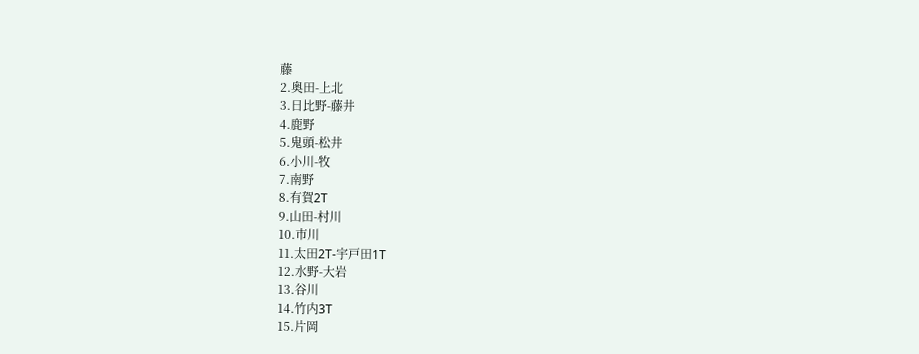藤
2.奥田-上北
3.日比野-藤井
4.鹿野
5.鬼頭-松井
6.小川-牧
7.南野
8.有賀2T
9.山田-村川
10.市川
11.太田2T-宇戸田1T
12.水野-大岩
13.谷川
14.竹内3T
15.片岡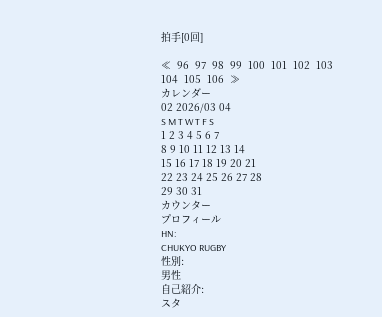拍手[0回]

≪  96  97  98  99  100  101  102  103  104  105  106  ≫
カレンダー
02 2026/03 04
S M T W T F S
1 2 3 4 5 6 7
8 9 10 11 12 13 14
15 16 17 18 19 20 21
22 23 24 25 26 27 28
29 30 31
カウンター
プロフィール
HN:
CHUKYO RUGBY
性別:
男性
自己紹介:
スタ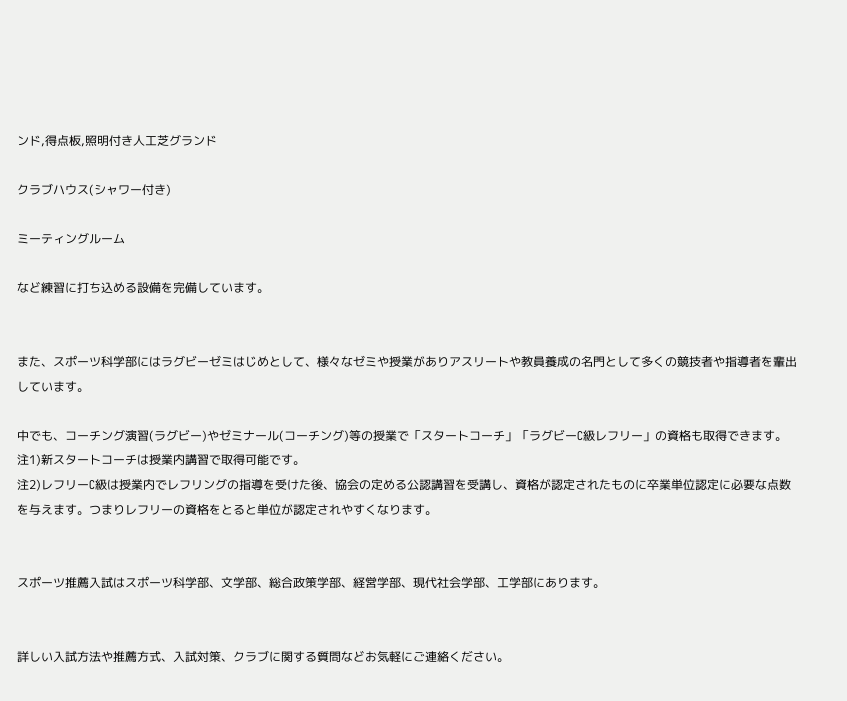ンド,得点板,照明付き人工芝グランド

クラブハウス(シャワー付き)

ミーティングルーム

など練習に打ち込める設備を完備しています。


また、スポーツ科学部にはラグビーゼミはじめとして、様々なゼミや授業がありアスリートや教員養成の名門として多くの競技者や指導者を輩出しています。

中でも、コーチング演習(ラグビー)やゼミナール(コーチング)等の授業で「スタートコーチ」「ラグビーC級レフリー」の資格も取得できます。
注1)新スタートコーチは授業内講習で取得可能です。
注2)レフリーC級は授業内でレフリングの指導を受けた後、協会の定める公認講習を受講し、資格が認定されたものに卒業単位認定に必要な点数を与えます。つまりレフリーの資格をとると単位が認定されやすくなります。


スポーツ推薦入試はスポーツ科学部、文学部、総合政策学部、経営学部、現代社会学部、工学部にあります。


詳しい入試方法や推薦方式、入試対策、クラブに関する質問などお気軽にご連絡ください。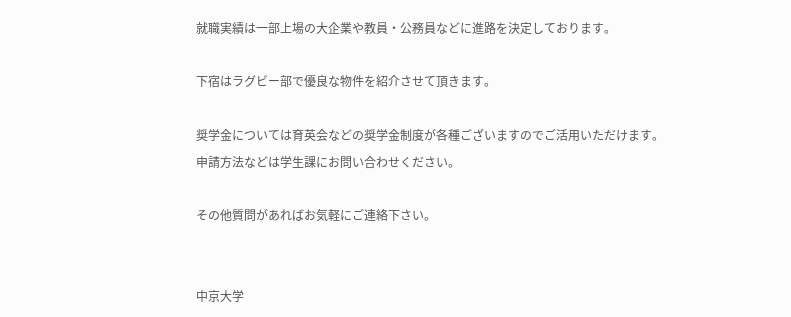就職実績は一部上場の大企業や教員・公務員などに進路を決定しております。

下宿はラグビー部で優良な物件を紹介させて頂きます。

奨学金については育英会などの奨学金制度が各種ございますのでご活用いただけます。
申請方法などは学生課にお問い合わせください。

その他質問があればお気軽にご連絡下さい。


中京大学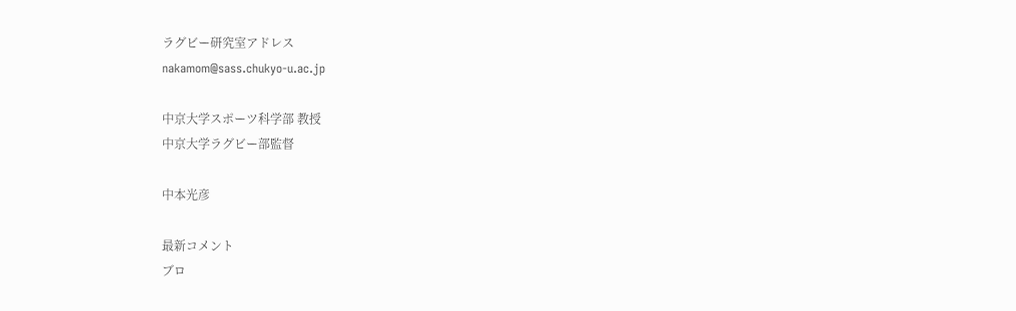ラグビー研究室アドレス
nakamom@sass.chukyo-u.ac.jp

中京大学スポーツ科学部 教授
中京大学ラグビー部監督

中本光彦

最新コメント
ブロ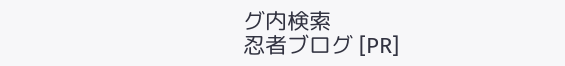グ内検索
忍者ブログ [PR]